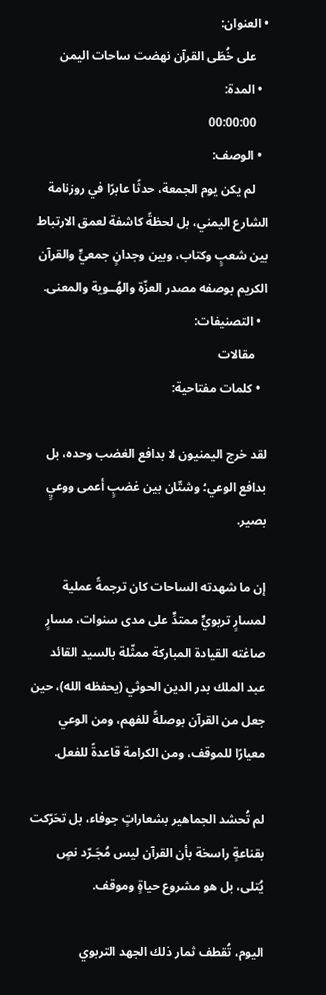• العنوان:
    على خُطَى القرآن نهضت ساحات اليمن
  • المدة:
    00:00:00
  • الوصف:
    لم يكن يوم الجمعة، حدثًا عابرًا في روزنامة الشارع اليمني، بل لحظةً كاشفة لعمق الارتباط بين شعبٍ وكتاب، وبين وجدانٍ جمعيٍّ والقرآن الكريم بوصفه مصدر العزّة والهُــوية والمعنى.
  • التصنيفات:
    مقالات
  • كلمات مفتاحية:

لقد خرج اليمنيون لا بدافع الغضب وحده، بل بدافع الوعي؛ وشتّان بين غضبٍ أعمى ووعيٍ بصير.

إن ما شهدته الساحات كان ترجمةً عملية لمسارٍ تربويٍّ ممتدٍّ على مدى سنوات، مسارٍ صاغته القيادة المباركة ممثّلة بالسيد القائد عبد الملك بدر الدين الحوثي (يحفظه الله)، حين جعل من القرآن بوصلةً للفهم، ومن الوعي معيارًا للموقف، ومن الكرامة قاعدةً للفعل.

لم تُحشد الجماهير بشعاراتٍ جوفاء، بل تحَرّكت بقناعةٍ راسخة بأن القرآن ليس مُجَـرّد نصٍ يُتلى، بل هو مشروع حياةٍ وموقف.

اليوم، تُقطف ثمار ذلك الجهد التربوي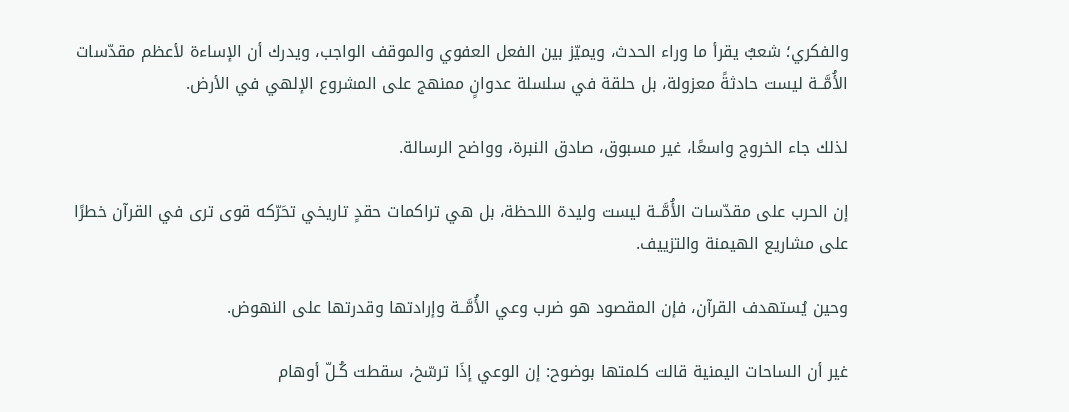والفكري؛ شعبٌ يقرأ ما وراء الحدث، ويميّز بين الفعل العفوي والموقف الواجب، ويدرك أن الإساءة لأعظم مقدّسات الأُمَّــة ليست حادثةً معزولة، بل حلقة في سلسلة عدوانٍ ممنهج على المشروع الإلهي في الأرض.

لذلك جاء الخروج واسعًا، غير مسبوق، صادق النبرة، وواضح الرسالة.

إن الحرب على مقدّسات الأُمَّــة ليست وليدة اللحظة، بل هي تراكمات حقدٍ تاريخي تحَرّكه قوى ترى في القرآن خطرًا على مشاريع الهيمنة والتزييف.

وحين يُستهدف القرآن، فإن المقصود هو ضرب وعي الأُمَّــة وإرادتها وقدرتها على النهوض.

غير أن الساحات اليمنية قالت كلمتها بوضوح: إن الوعي إذَا ترسّخ، سقطت كُـلّ أوهام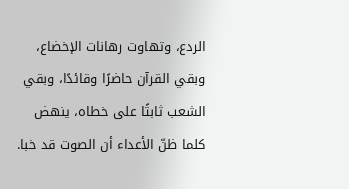الردع، وتهاوت رهانات الإخضاع، وبقي القرآن حاضرًا وقائدًا، وبقي الشعب ثابتًا على خطاه، ينهض كلما ظنّ الأعداء أن الصوت قد خبا.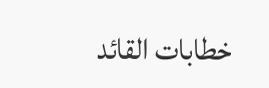خطابات القائد